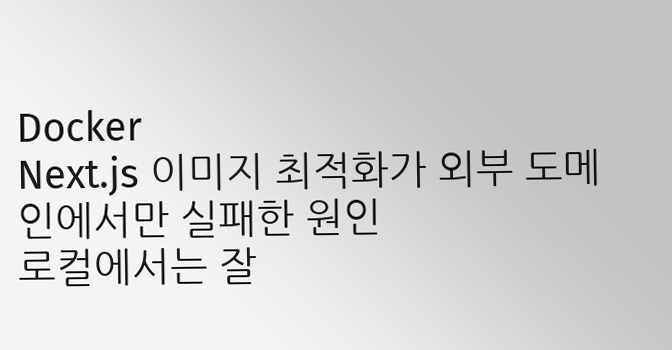Docker
Next.js 이미지 최적화가 외부 도메인에서만 실패한 원인
로컬에서는 잘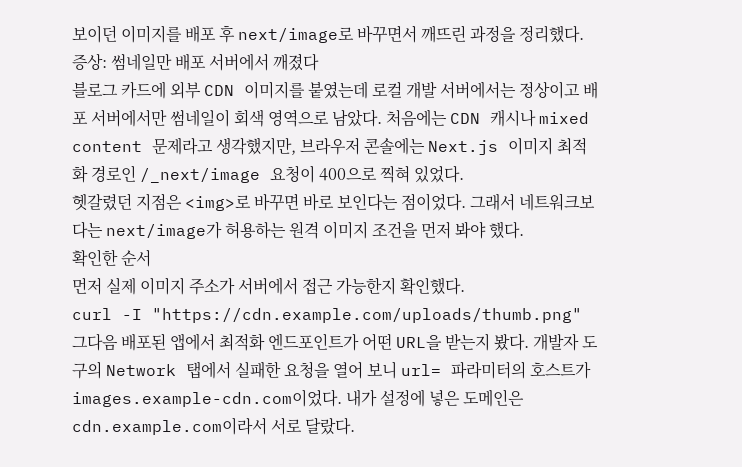보이던 이미지를 배포 후 next/image로 바꾸면서 깨뜨린 과정을 정리했다.
증상: 썸네일만 배포 서버에서 깨졌다
블로그 카드에 외부 CDN 이미지를 붙였는데 로컬 개발 서버에서는 정상이고 배포 서버에서만 썸네일이 회색 영역으로 남았다. 처음에는 CDN 캐시나 mixed content 문제라고 생각했지만, 브라우저 콘솔에는 Next.js 이미지 최적화 경로인 /_next/image 요청이 400으로 찍혀 있었다.
헷갈렸던 지점은 <img>로 바꾸면 바로 보인다는 점이었다. 그래서 네트워크보다는 next/image가 허용하는 원격 이미지 조건을 먼저 봐야 했다.
확인한 순서
먼저 실제 이미지 주소가 서버에서 접근 가능한지 확인했다.
curl -I "https://cdn.example.com/uploads/thumb.png"
그다음 배포된 앱에서 최적화 엔드포인트가 어떤 URL을 받는지 봤다. 개발자 도구의 Network 탭에서 실패한 요청을 열어 보니 url= 파라미터의 호스트가 images.example-cdn.com이었다. 내가 설정에 넣은 도메인은 cdn.example.com이라서 서로 달랐다.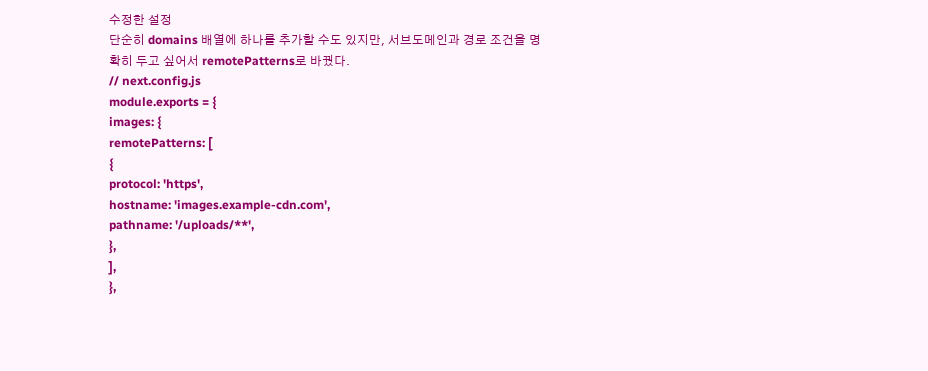수정한 설정
단순히 domains 배열에 하나를 추가할 수도 있지만, 서브도메인과 경로 조건을 명확히 두고 싶어서 remotePatterns로 바꿨다.
// next.config.js
module.exports = {
images: {
remotePatterns: [
{
protocol: 'https',
hostname: 'images.example-cdn.com',
pathname: '/uploads/**',
},
],
},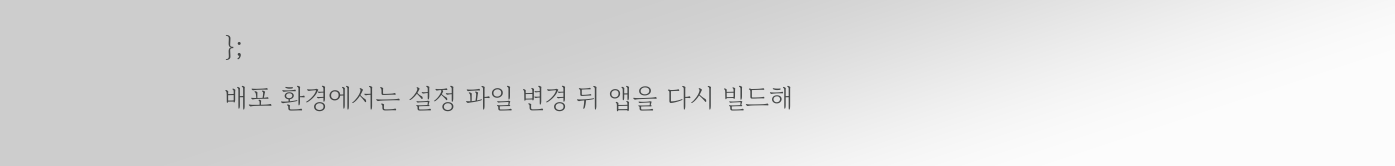};
배포 환경에서는 설정 파일 변경 뒤 앱을 다시 빌드해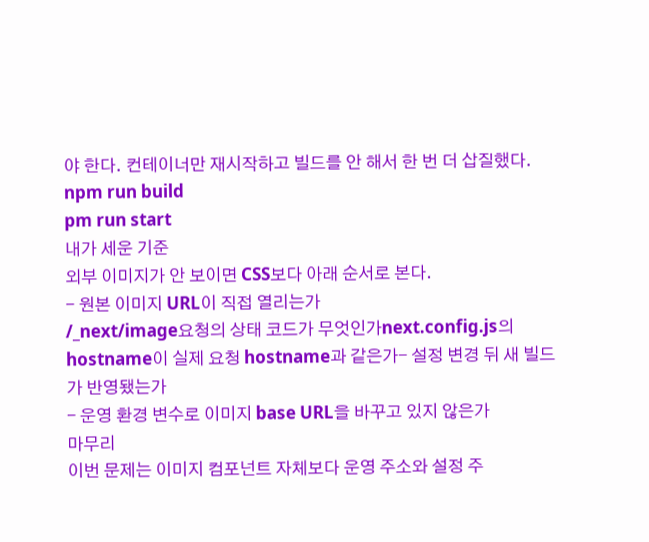야 한다. 컨테이너만 재시작하고 빌드를 안 해서 한 번 더 삽질했다.
npm run build
pm run start
내가 세운 기준
외부 이미지가 안 보이면 CSS보다 아래 순서로 본다.
- 원본 이미지 URL이 직접 열리는가
/_next/image요청의 상태 코드가 무엇인가next.config.js의 hostname이 실제 요청 hostname과 같은가- 설정 변경 뒤 새 빌드가 반영됐는가
- 운영 환경 변수로 이미지 base URL을 바꾸고 있지 않은가
마무리
이번 문제는 이미지 컴포넌트 자체보다 운영 주소와 설정 주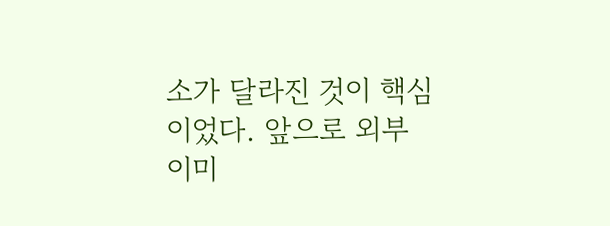소가 달라진 것이 핵심이었다. 앞으로 외부 이미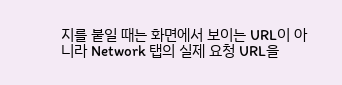지를 붙일 때는 화면에서 보이는 URL이 아니라 Network 탭의 실제 요청 URL을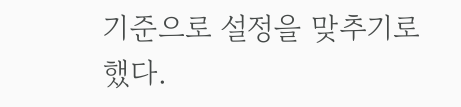기준으로 설정을 맞추기로 했다.